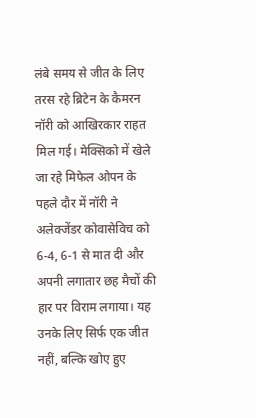लंबे समय से जीत के लिए तरस रहे ब्रिटेन के कैमरन नॉरी को आखिरकार राहत मिल गई। मेक्सिको में खेले जा रहे मिफेल ओपन के पहले दौर में नॉरी ने अलेक्जेंडर कोवासेविच को 6-4, 6-1 से मात दी और अपनी लगातार छह मैचों की हार पर विराम लगाया। यह उनके लिए सिर्फ एक जीत नहीं, बल्कि खोए हुए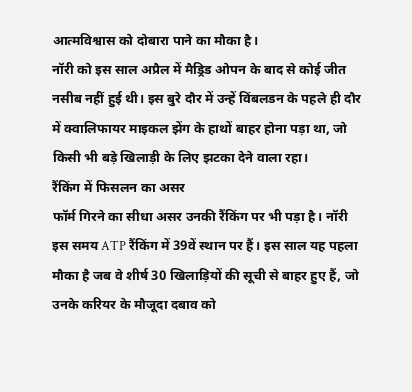आत्मविश्वास को दोबारा पाने का मौका है।
नॉरी को इस साल अप्रैल में मैड्रिड ओपन के बाद से कोई जीत नसीब नहीं हुई थी। इस बुरे दौर में उन्हें विंबलडन के पहले ही दौर में क्वालिफायर माइकल झेंग के हाथों बाहर होना पड़ा था, जो किसी भी बड़े खिलाड़ी के लिए झटका देने वाला रहा।
रैंकिंग में फिसलन का असर
फॉर्म गिरने का सीधा असर उनकी रैंकिंग पर भी पड़ा है। नॉरी इस समय ATP रैंकिंग में 39वें स्थान पर हैं। इस साल यह पहला मौका है जब वे शीर्ष 30 खिलाड़ियों की सूची से बाहर हुए हैं, जो उनके करियर के मौजूदा दबाव को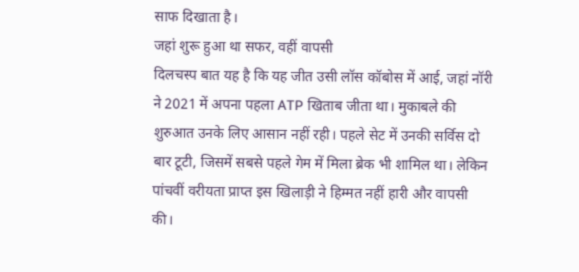साफ दिखाता है।
जहां शुरू हुआ था सफर, वहीं वापसी
दिलचस्प बात यह है कि यह जीत उसी लॉस कॉबोस में आई, जहां नॉरी ने 2021 में अपना पहला ATP खिताब जीता था। मुकाबले की शुरुआत उनके लिए आसान नहीं रही। पहले सेट में उनकी सर्विस दो बार टूटी, जिसमें सबसे पहले गेम में मिला ब्रेक भी शामिल था। लेकिन पांचवीं वरीयता प्राप्त इस खिलाड़ी ने हिम्मत नहीं हारी और वापसी की।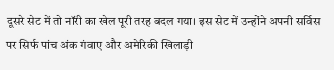दूसरे सेट में तो नॉरी का खेल पूरी तरह बदल गया। इस सेट में उन्होंने अपनी सर्विस पर सिर्फ पांच अंक गंवाए और अमेरिकी खिलाड़ी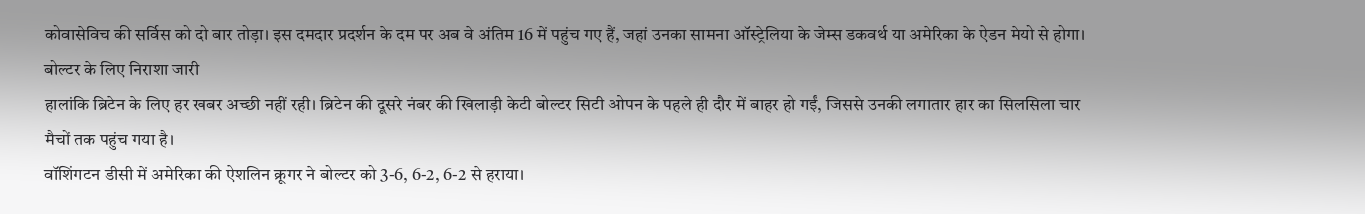कोवासेविच की सर्विस को दो बार तोड़ा। इस दमदार प्रदर्शन के दम पर अब वे अंतिम 16 में पहुंच गए हैं, जहां उनका सामना ऑस्ट्रेलिया के जेम्स डकवर्थ या अमेरिका के ऐडन मेयो से होगा।
बोल्टर के लिए निराशा जारी
हालांकि ब्रिटेन के लिए हर खबर अच्छी नहीं रही। ब्रिटेन की दूसरे नंबर की खिलाड़ी केटी बोल्टर सिटी ओपन के पहले ही दौर में बाहर हो गईं, जिससे उनकी लगातार हार का सिलसिला चार मैचों तक पहुंच गया है।
वॉशिंगटन डीसी में अमेरिका की ऐशलिन क्रूगर ने बोल्टर को 3-6, 6-2, 6-2 से हराया।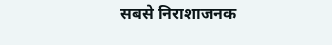सबसे निराशाजनक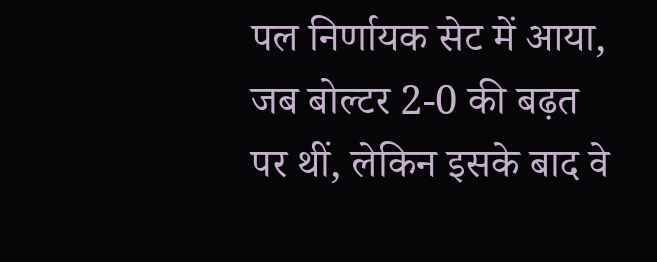पल निर्णायक सेट में आया, जब बोल्टर 2-0 की बढ़त पर थीं, लेकिन इसके बाद वे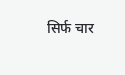सिर्फ चार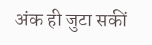अंक ही जुटा सकीं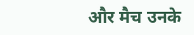और मैच उनके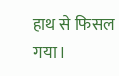हाथ से फिसल गया।